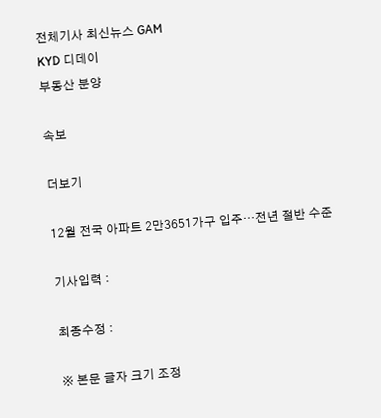전체기사 최신뉴스 GAM
KYD 디데이
부동산 분양

속보

더보기

12월 전국 아파트 2만3651가구 입주…전년 절반 수준

기사입력 :

최종수정 :

※ 본문 글자 크기 조정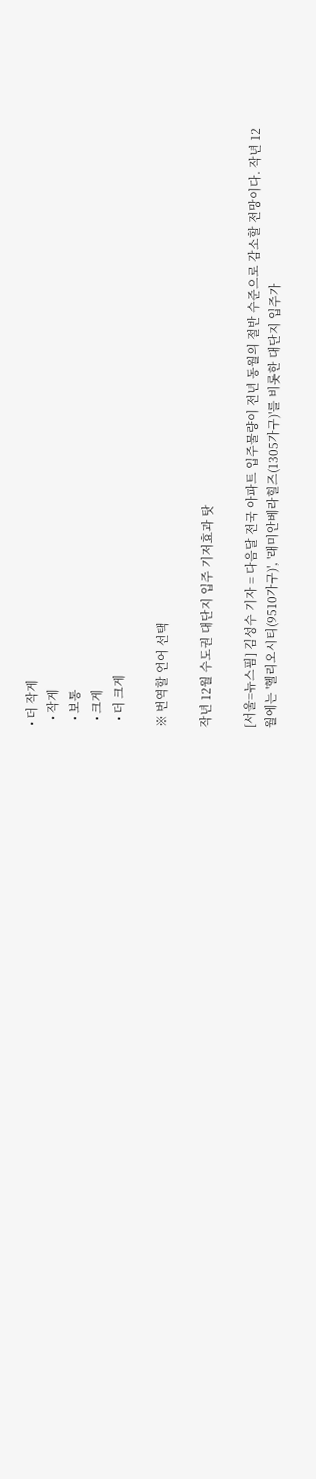• 더 작게
  • 작게
  • 보통
  • 크게
  • 더 크게

※ 번역할 언어 선택

작년 12월 수도권 대단지 입주 기저효과 탓

[서울=뉴스핌] 김성수 기자 = 다음달 전국 아파트 입주물량이 전년 동월의 절반 수준으로 감소할 전망이다. 작년 12월에는 '헬리오시티(9510가구)', '래미안베라힐즈(1305가구)'를 비롯한 대단지 입주가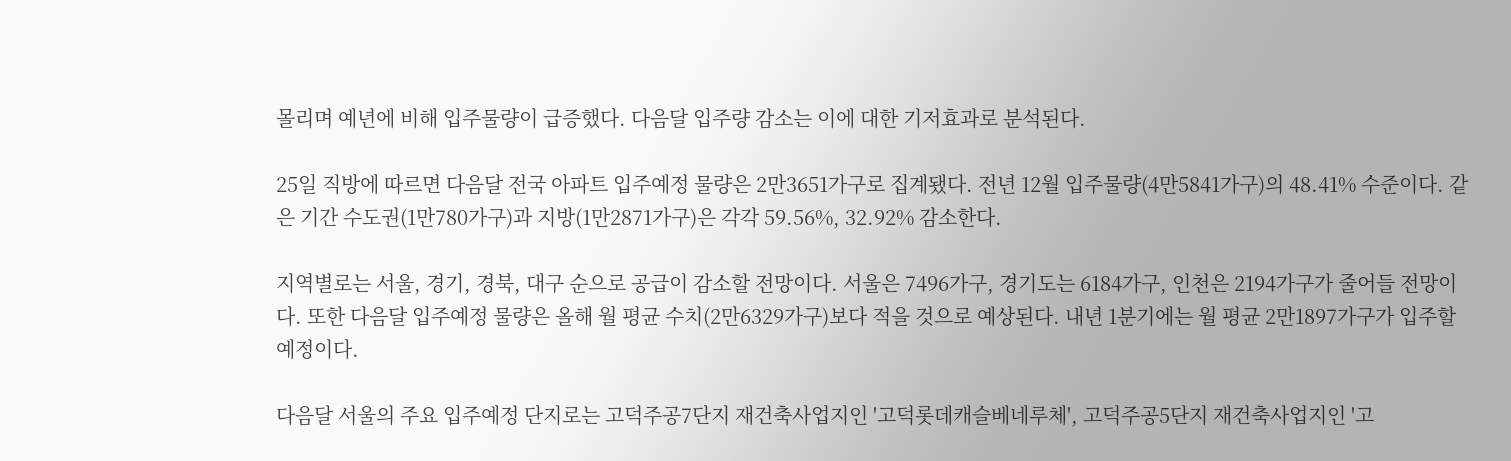몰리며 예년에 비해 입주물량이 급증했다. 다음달 입주량 감소는 이에 대한 기저효과로 분석된다.

25일 직방에 따르면 다음달 전국 아파트 입주예정 물량은 2만3651가구로 집계됐다. 전년 12월 입주물량(4만5841가구)의 48.41% 수준이다. 같은 기간 수도권(1만780가구)과 지방(1만2871가구)은 각각 59.56%, 32.92% 감소한다.

지역별로는 서울, 경기, 경북, 대구 순으로 공급이 감소할 전망이다. 서울은 7496가구, 경기도는 6184가구, 인천은 2194가구가 줄어들 전망이다. 또한 다음달 입주예정 물량은 올해 월 평균 수치(2만6329가구)보다 적을 것으로 예상된다. 내년 1분기에는 월 평균 2만1897가구가 입주할 예정이다.

다음달 서울의 주요 입주예정 단지로는 고덕주공7단지 재건축사업지인 '고덕롯데캐슬베네루체', 고덕주공5단지 재건축사업지인 '고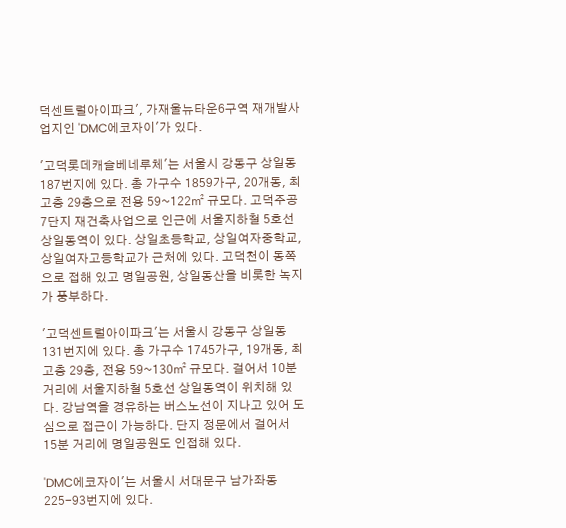덕센트럴아이파크', 가재울뉴타운6구역 재개발사업지인 'DMC에코자이'가 있다.

'고덕롯데캐슬베네루체'는 서울시 강동구 상일동 187번지에 있다. 총 가구수 1859가구, 20개동, 최고층 29층으로 전용 59~122㎡ 규모다. 고덕주공7단지 재건축사업으로 인근에 서울지하철 5호선 상일동역이 있다. 상일초등학교, 상일여자중학교, 상일여자고등학교가 근처에 있다. 고덕천이 동쪽으로 접해 있고 명일공원, 상일동산을 비롯한 녹지가 풍부하다.

'고덕센트럴아이파크'는 서울시 강동구 상일동 131번지에 있다. 총 가구수 1745가구, 19개동, 최고층 29층, 전용 59~130㎡ 규모다. 걸어서 10분 거리에 서울지하철 5호선 상일동역이 위치해 있다. 강남역을 경유하는 버스노선이 지나고 있어 도심으로 접근이 가능하다. 단지 정문에서 걸어서 15분 거리에 명일공원도 인접해 있다.

'DMC에코자이'는 서울시 서대문구 남가좌동 225-93번지에 있다.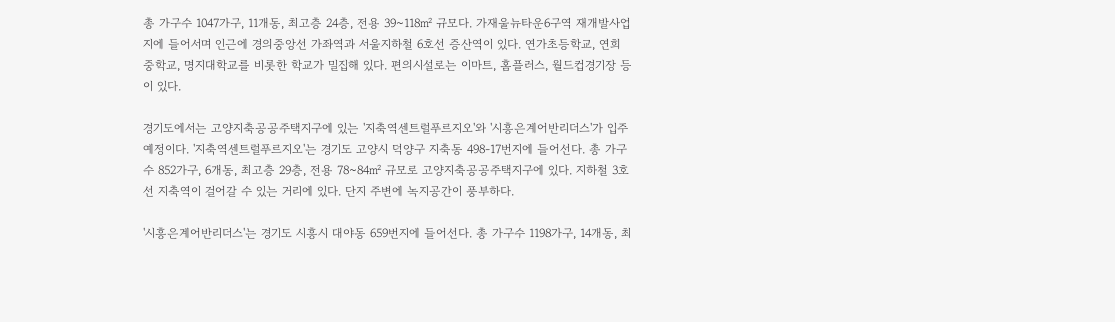총 가구수 1047가구, 11개동, 최고층 24층, 전용 39~118㎡ 규모다. 가재울뉴타운6구역 재개발사업지에 들어서며 인근에 경의중앙선 가좌역과 서울지하철 6호선 증산역이 있다. 연가초등학교, 연희중학교, 명지대학교를 비롯한 학교가 밀집해 있다. 편의시설로는 이마트, 홈플러스, 월드컵경기장 등이 있다.

경기도에서는 고양지축공공주택지구에 있는 '지축역센트럴푸르지오'와 '시흥은계어반리더스'가 입주 예정이다. '지축역센트럴푸르지오'는 경기도 고양시 덕양구 지축동 498-17번지에 들어선다. 총 가구수 852가구, 6개동, 최고층 29층, 전용 78~84㎡ 규모로 고양지축공공주택지구에 있다. 지하철 3호선 지축역이 걸어갈 수 있는 거리에 있다. 단지 주변에 녹지공간이 풍부하다.

'시흥은계어반리더스'는 경기도 시흥시 대야동 659번지에 들어선다. 총 가구수 1198가구, 14개동, 최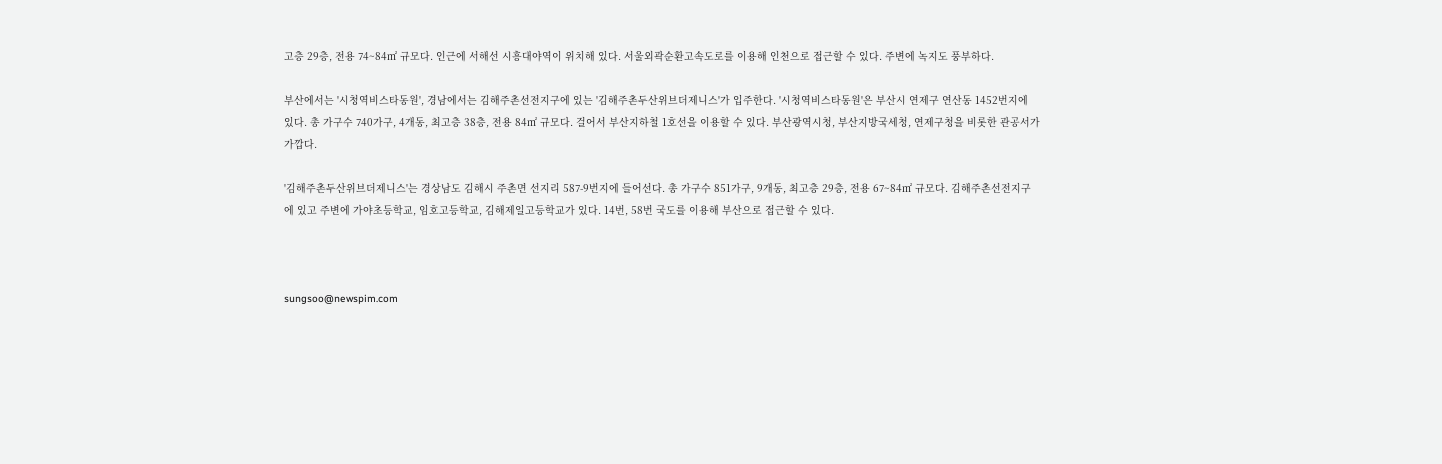고층 29층, 전용 74~84㎡ 규모다. 인근에 서해선 시흥대야역이 위치해 있다. 서울외곽순환고속도로를 이용해 인천으로 접근할 수 있다. 주변에 녹지도 풍부하다.

부산에서는 '시청역비스타동원', 경남에서는 김해주촌선전지구에 있는 '김해주촌두산위브더제니스'가 입주한다. '시청역비스타동원'은 부산시 연제구 연산동 1452번지에 있다. 총 가구수 740가구, 4개동, 최고층 38층, 전용 84㎡ 규모다. 걸어서 부산지하철 1호선을 이용할 수 있다. 부산광역시청, 부산지방국세청, 연제구청을 비롯한 관공서가 가깝다.

'김해주촌두산위브더제니스'는 경상남도 김해시 주촌면 선지리 587-9번지에 들어선다. 총 가구수 851가구, 9개동, 최고층 29층, 전용 67~84㎡ 규모다. 김해주촌선전지구에 있고 주변에 가야초등학교, 임호고등학교, 김해제일고등학교가 있다. 14번, 58번 국도를 이용해 부산으로 접근할 수 있다.



sungsoo@newspim.com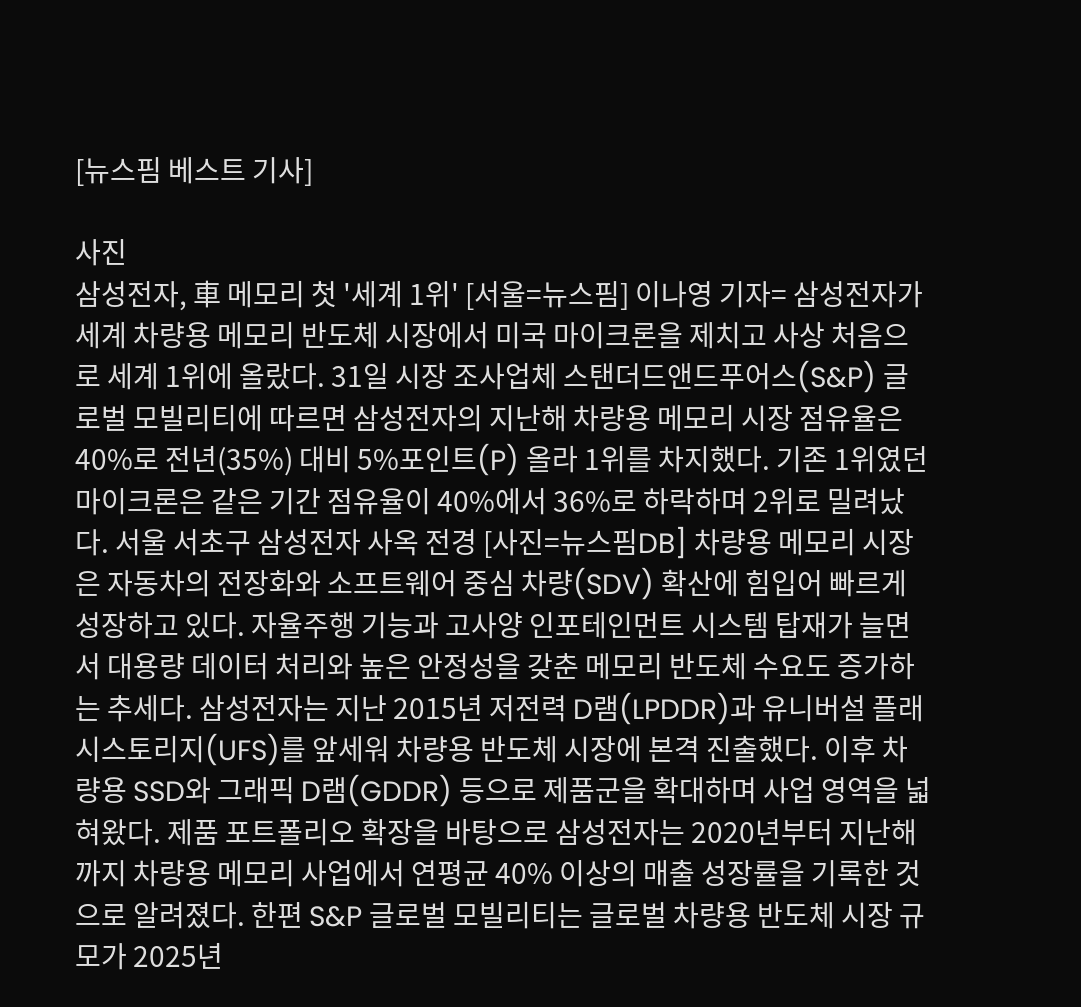[뉴스핌 베스트 기사]

사진
삼성전자, 車 메모리 첫 '세계 1위' [서울=뉴스핌] 이나영 기자= 삼성전자가 세계 차량용 메모리 반도체 시장에서 미국 마이크론을 제치고 사상 처음으로 세계 1위에 올랐다. 31일 시장 조사업체 스탠더드앤드푸어스(S&P) 글로벌 모빌리티에 따르면 삼성전자의 지난해 차량용 메모리 시장 점유율은 40%로 전년(35%) 대비 5%포인트(P) 올라 1위를 차지했다. 기존 1위였던 마이크론은 같은 기간 점유율이 40%에서 36%로 하락하며 2위로 밀려났다. 서울 서초구 삼성전자 사옥 전경 [사진=뉴스핌DB] 차량용 메모리 시장은 자동차의 전장화와 소프트웨어 중심 차량(SDV) 확산에 힘입어 빠르게 성장하고 있다. 자율주행 기능과 고사양 인포테인먼트 시스템 탑재가 늘면서 대용량 데이터 처리와 높은 안정성을 갖춘 메모리 반도체 수요도 증가하는 추세다. 삼성전자는 지난 2015년 저전력 D램(LPDDR)과 유니버설 플래시스토리지(UFS)를 앞세워 차량용 반도체 시장에 본격 진출했다. 이후 차량용 SSD와 그래픽 D램(GDDR) 등으로 제품군을 확대하며 사업 영역을 넓혀왔다. 제품 포트폴리오 확장을 바탕으로 삼성전자는 2020년부터 지난해까지 차량용 메모리 사업에서 연평균 40% 이상의 매출 성장률을 기록한 것으로 알려졌다. 한편 S&P 글로벌 모빌리티는 글로벌 차량용 반도체 시장 규모가 2025년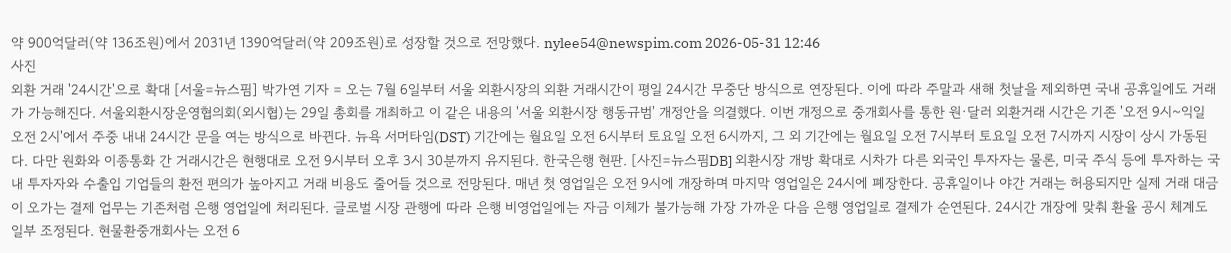약 900억달러(약 136조원)에서 2031년 1390억달러(약 209조원)로 성장할 것으로 전망했다. nylee54@newspim.com 2026-05-31 12:46
사진
외환 거래 '24시간'으로 확대 [서울=뉴스핌] 박가연 기자 = 오는 7월 6일부터 서울 외환시장의 외환 거래시간이 평일 24시간 무중단 방식으로 연장된다. 이에 따라 주말과 새해 첫날을 제외하면 국내 공휴일에도 거래가 가능해진다. 서울외환시장운영협의회(외시협)는 29일 총회를 개최하고 이 같은 내용의 '서울 외환시장 행동규범' 개정안을 의결했다. 이번 개정으로 중개회사를 통한 원·달러 외환거래 시간은 기존 '오전 9시~익일 오전 2시'에서 주중 내내 24시간 문을 여는 방식으로 바뀐다. 뉴욕 서머타임(DST) 기간에는 월요일 오전 6시부터 토요일 오전 6시까지, 그 외 기간에는 월요일 오전 7시부터 토요일 오전 7시까지 시장이 상시 가동된다. 다만 원화와 이종통화 간 거래시간은 현행대로 오전 9시부터 오후 3시 30분까지 유지된다. 한국은행 현판. [사진=뉴스핌DB] 외환시장 개방 확대로 시차가 다른 외국인 투자자는 물론, 미국 주식 등에 투자하는 국내 투자자와 수출입 기업들의 환전 편의가 높아지고 거래 비용도 줄어들 것으로 전망된다. 매년 첫 영업일은 오전 9시에 개장하며 마지막 영업일은 24시에 폐장한다. 공휴일이나 야간 거래는 허용되지만 실제 거래 대금이 오가는 결제 업무는 기존처럼 은행 영업일에 처리된다. 글로벌 시장 관행에 따라 은행 비영업일에는 자금 이체가 불가능해 가장 가까운 다음 은행 영업일로 결제가 순연된다. 24시간 개장에 맞춰 환율 공시 체계도 일부 조정된다. 현물환중개회사는 오전 6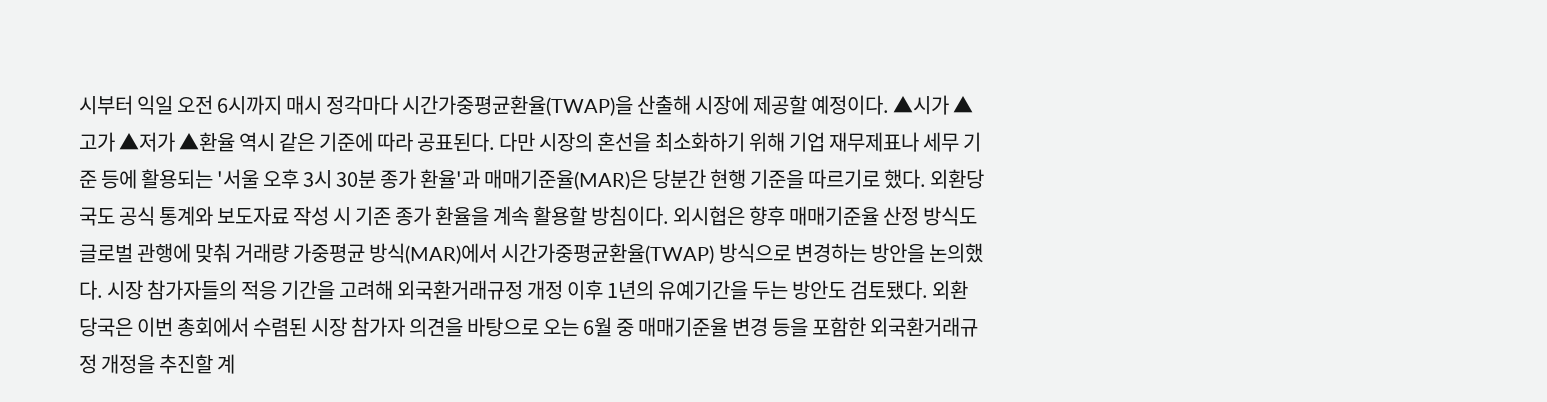시부터 익일 오전 6시까지 매시 정각마다 시간가중평균환율(TWAP)을 산출해 시장에 제공할 예정이다. ▲시가 ▲고가 ▲저가 ▲환율 역시 같은 기준에 따라 공표된다. 다만 시장의 혼선을 최소화하기 위해 기업 재무제표나 세무 기준 등에 활용되는 '서울 오후 3시 30분 종가 환율'과 매매기준율(MAR)은 당분간 현행 기준을 따르기로 했다. 외환당국도 공식 통계와 보도자료 작성 시 기존 종가 환율을 계속 활용할 방침이다. 외시협은 향후 매매기준율 산정 방식도 글로벌 관행에 맞춰 거래량 가중평균 방식(MAR)에서 시간가중평균환율(TWAP) 방식으로 변경하는 방안을 논의했다. 시장 참가자들의 적응 기간을 고려해 외국환거래규정 개정 이후 1년의 유예기간을 두는 방안도 검토됐다. 외환당국은 이번 총회에서 수렴된 시장 참가자 의견을 바탕으로 오는 6월 중 매매기준율 변경 등을 포함한 외국환거래규정 개정을 추진할 계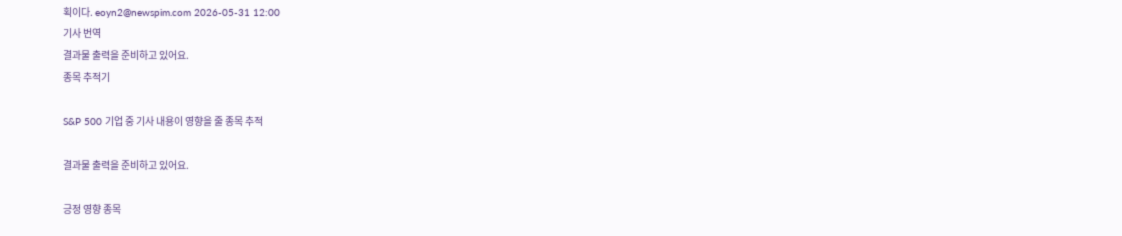획이다. eoyn2@newspim.com 2026-05-31 12:00
기사 번역
결과물 출력을 준비하고 있어요.
종목 추적기

S&P 500 기업 중 기사 내용이 영향을 줄 종목 추적

결과물 출력을 준비하고 있어요.

긍정 영향 종목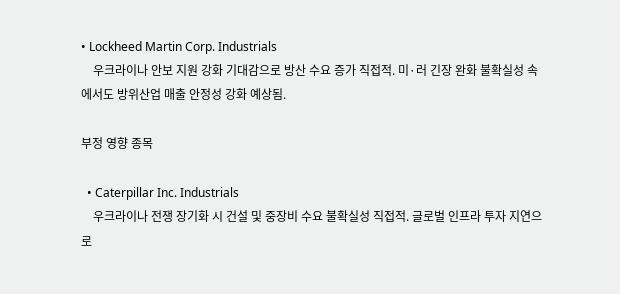• Lockheed Martin Corp. Industrials
    우크라이나 안보 지원 강화 기대감으로 방산 수요 증가 직접적. 미·러 긴장 완화 불확실성 속에서도 방위산업 매출 안정성 강화 예상됨.

부정 영향 종목

  • Caterpillar Inc. Industrials
    우크라이나 전쟁 장기화 시 건설 및 중장비 수요 불확실성 직접적. 글로벌 인프라 투자 지연으로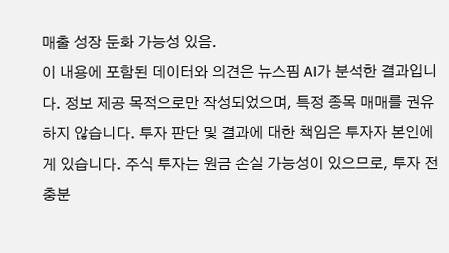매출 성장 둔화 가능성 있음.
이 내용에 포함된 데이터와 의견은 뉴스핌 AI가 분석한 결과입니다. 정보 제공 목적으로만 작성되었으며, 특정 종목 매매를 권유하지 않습니다. 투자 판단 및 결과에 대한 책임은 투자자 본인에게 있습니다. 주식 투자는 원금 손실 가능성이 있으므로, 투자 전 충분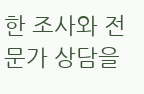한 조사와 전문가 상담을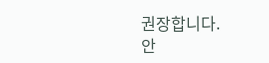권장합니다.
안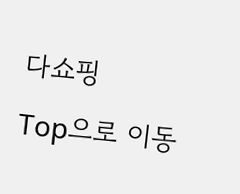다쇼핑
Top으로 이동